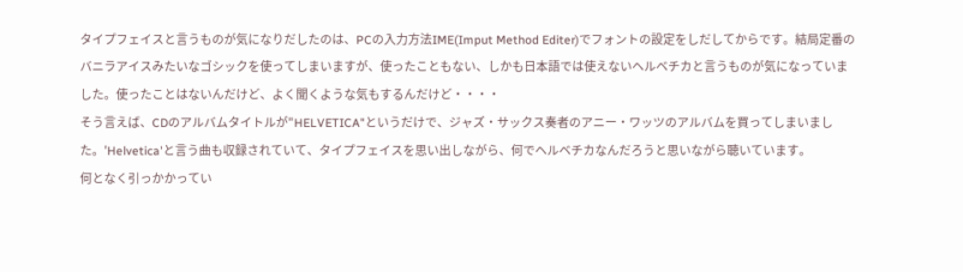タイプフェイスと言うものが気になりだしたのは、PCの入力方法IME(Imput Method Editer)でフォントの設定をしだしてからです。結局定番のバニラアイスみたいなゴシックを使ってしまいますが、使ったこともない、しかも日本語では使えないヘルベチカと言うものが気になっていました。使ったことはないんだけど、よく聞くような気もするんだけど・・・・
そう言えば、CDのアルバムタイトルが"HELVETICA"というだけで、ジャズ・サックス奏者のアニー・ワッツのアルバムを買ってしまいました。'Helvetica'と言う曲も収録されていて、タイプフェイスを思い出しながら、何でヘルベチカなんだろうと思いながら聴いています。
何となく引っかかってい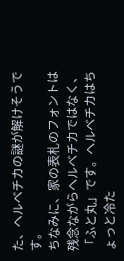た、ヘルベチカの謎が解けそうです。
ちなみに、家の表札のフォントは残念ながらヘルベチカではなく、「ふと丸」です。ヘルベチカはちょっと冷た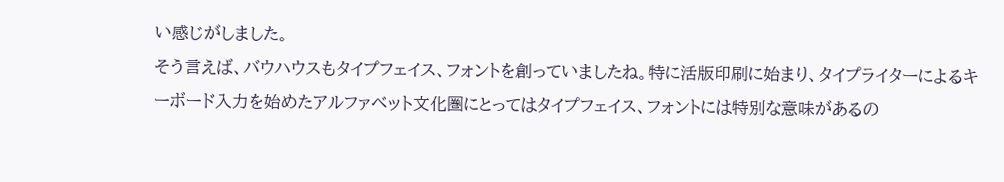い感じがしました。
そう言えば、バウハウスもタイプフェイス、フォントを創っていましたね。特に活版印刷に始まり、タイプライターによるキーボード入力を始めたアルファベット文化圏にとってはタイプフェイス、フォントには特別な意味があるの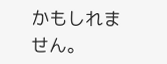かもしれません。